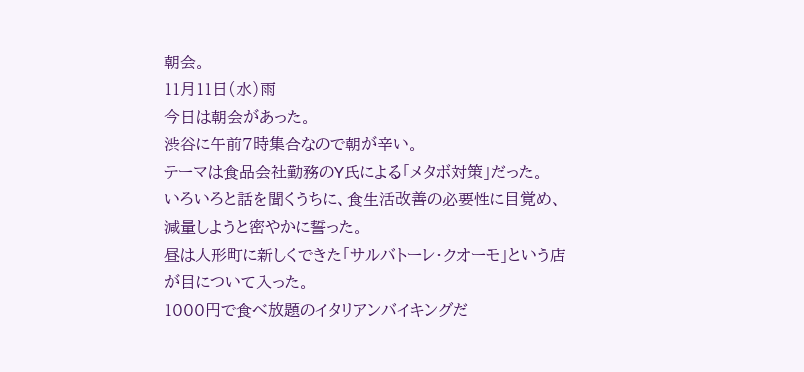朝会。
11月11日(水)雨
今日は朝会があった。
渋谷に午前7時集合なので朝が辛い。
テーマは食品会社勤務のY氏による「メタボ対策」だった。
いろいろと話を聞くうちに、食生活改善の必要性に目覚め、
減量しようと密やかに誓った。
昼は人形町に新しくできた「サルバトーレ・クオーモ」という店
が目について入った。
1000円で食べ放題のイタリアンバイキングだ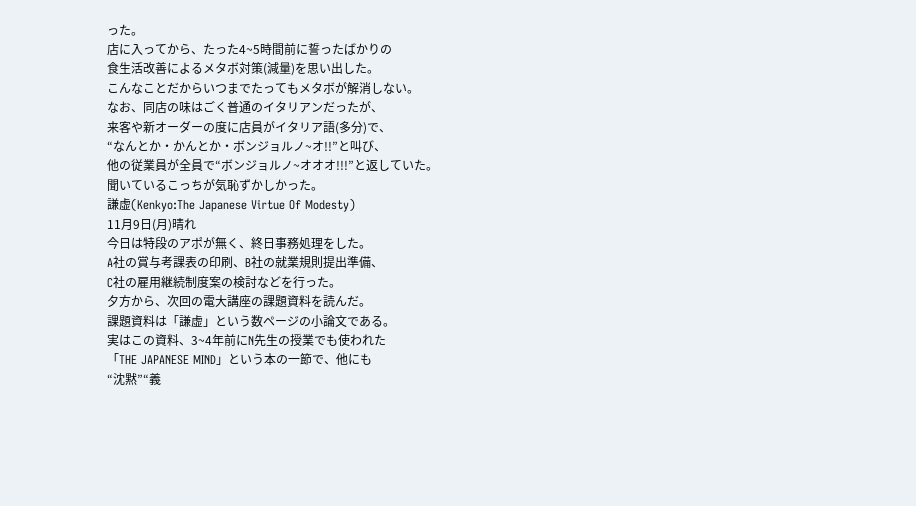った。
店に入ってから、たった4~5時間前に誓ったばかりの
食生活改善によるメタボ対策(減量)を思い出した。
こんなことだからいつまでたってもメタボが解消しない。
なお、同店の味はごく普通のイタリアンだったが、
来客や新オーダーの度に店員がイタリア語(多分)で、
“なんとか・かんとか・ボンジョルノ~オ!!”と叫び、
他の従業員が全員で“ボンジョルノ~オオオ!!!”と返していた。
聞いているこっちが気恥ずかしかった。
謙虚(Kenkyo:The Japanese Virtue Of Modesty)
11月9日(月)晴れ
今日は特段のアポが無く、終日事務処理をした。
A社の賞与考課表の印刷、B社の就業規則提出準備、
C社の雇用継続制度案の検討などを行った。
夕方から、次回の電大講座の課題資料を読んだ。
課題資料は「謙虚」という数ページの小論文である。
実はこの資料、3~4年前にN先生の授業でも使われた
「THE JAPANESE MIND」という本の一節で、他にも
“沈黙”“義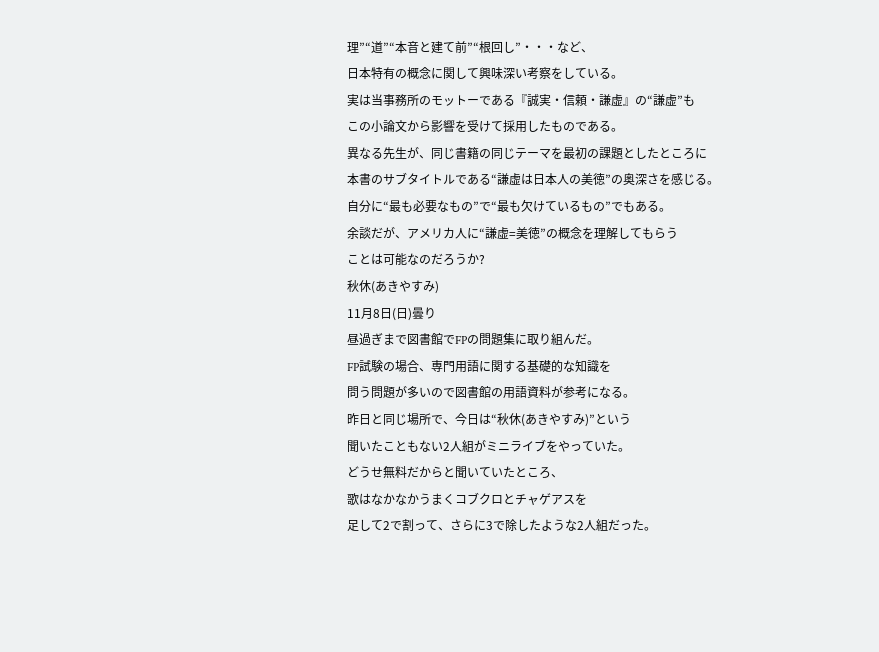理”“道”“本音と建て前”“根回し”・・・など、
日本特有の概念に関して興味深い考察をしている。
実は当事務所のモットーである『誠実・信頼・謙虚』の“謙虚”も
この小論文から影響を受けて採用したものである。
異なる先生が、同じ書籍の同じテーマを最初の課題としたところに
本書のサブタイトルである“謙虚は日本人の美徳”の奥深さを感じる。
自分に“最も必要なもの”で“最も欠けているもの”でもある。
余談だが、アメリカ人に“謙虚=美徳”の概念を理解してもらう
ことは可能なのだろうか?
秋休(あきやすみ)
11月8日(日)曇り
昼過ぎまで図書館でFPの問題集に取り組んだ。
FP試験の場合、専門用語に関する基礎的な知識を
問う問題が多いので図書館の用語資料が参考になる。
昨日と同じ場所で、今日は“秋休(あきやすみ)”という
聞いたこともない2人組がミニライブをやっていた。
どうせ無料だからと聞いていたところ、
歌はなかなかうまくコブクロとチャゲアスを
足して2で割って、さらに3で除したような2人組だった。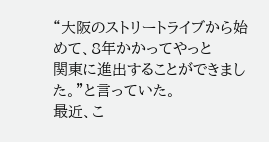“大阪のストリートライブから始めて、8年かかってやっと
関東に進出することができました。”と言っていた。
最近、こ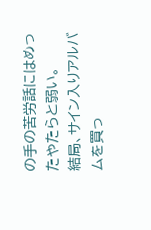の手の苦労話にはめったやたらと弱い。
結局、サイン入りアルバムを買っ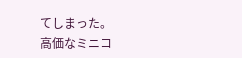てしまった。
高価なミニコ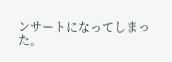ンサートになってしまった。